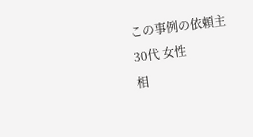この事例の依頼主
30代 女性
相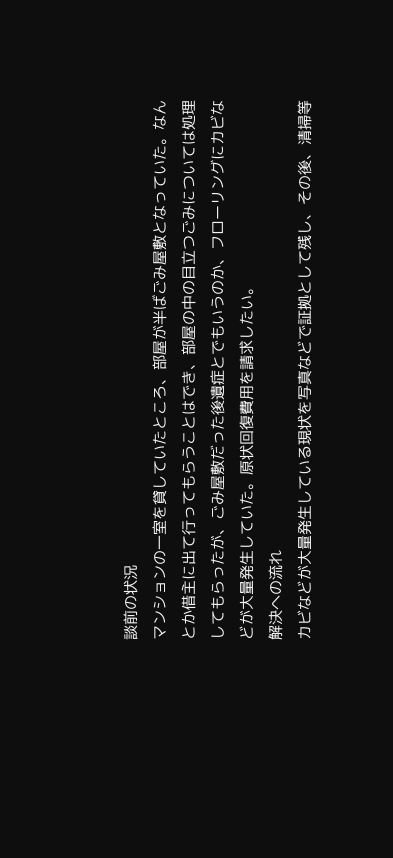談前の状況
マンションの一室を貸していたところ、部屋が半ばごみ屋敷となっていた。なんとか借主に出て行ってもらうことはでき、部屋の中の目立つごみについては処理してもらったが、ごみ屋敷だった後遺症とでもいうのか、フローリングにカビなどが大量発生していた。原状回復費用を請求したい。
解決への流れ
カビなどが大量発生している現状を写真などで証拠として残し、その後、清掃等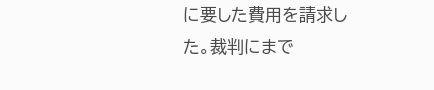に要した費用を請求した。裁判にまで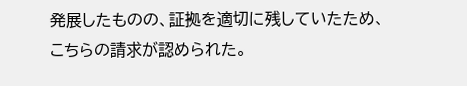発展したものの、証拠を適切に残していたため、こちらの請求が認められた。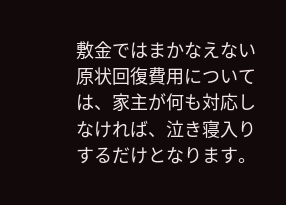敷金ではまかなえない原状回復費用については、家主が何も対応しなければ、泣き寝入りするだけとなります。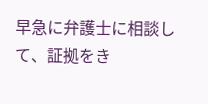早急に弁護士に相談して、証拠をき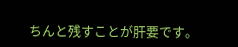ちんと残すことが肝要です。